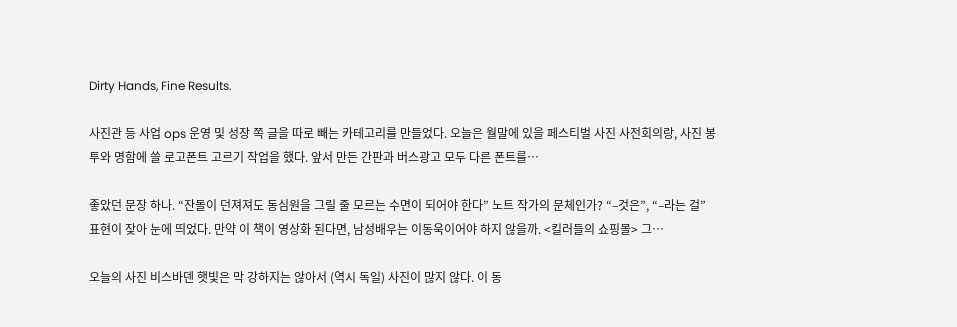Dirty Hands, Fine Results.

사진관 등 사업 ops 운영 및 성장 쪽 글을 따로 빼는 카테고리를 만들었다. 오늘은 월말에 있을 페스티벌 사진 사전회의랑, 사진 봉투와 명함에 쓸 로고폰트 고르기 작업을 했다. 앞서 만든 간판과 버스광고 모두 다른 폰트를…

좋았던 문장 하나. “잔돌이 던져져도 동심원을 그릴 줄 모르는 수면이 되어야 한다” 노트 작가의 문체인가? “–것은”, “–라는 걸” 표현이 잦아 눈에 띄었다. 만약 이 책이 영상화 된다면, 남성배우는 이동욱이어야 하지 않을까. <킬러들의 쇼핑몰> 그…

오늘의 사진 비스바덴 햇빛은 막 강하지는 않아서 (역시 독일) 사진이 많지 않다. 이 동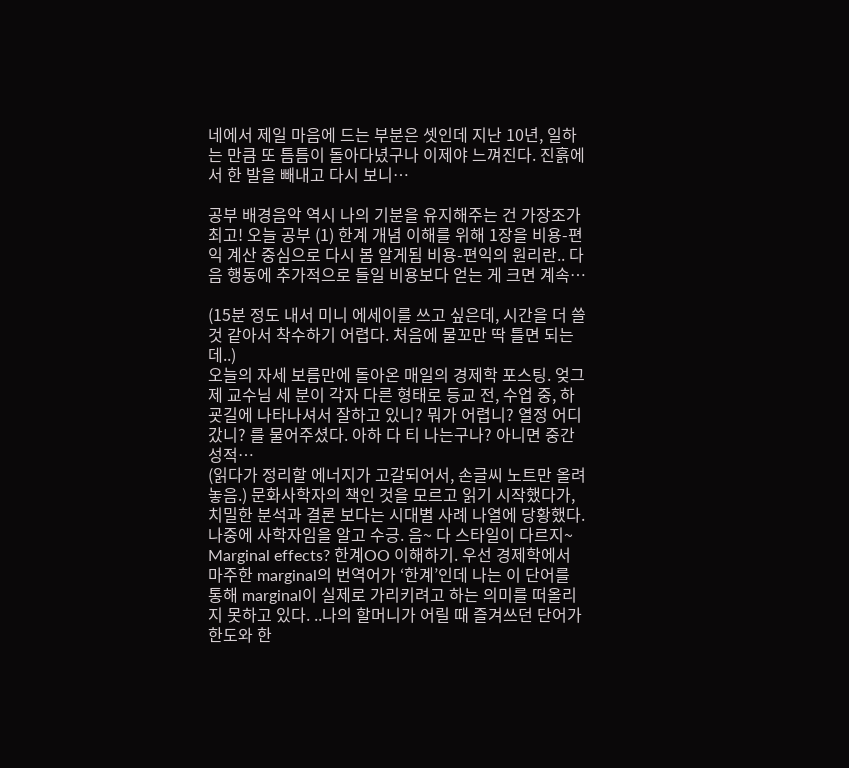네에서 제일 마음에 드는 부분은 셋인데 지난 10년, 일하는 만큼 또 틈틈이 돌아다녔구나 이제야 느껴진다. 진흙에서 한 발을 빼내고 다시 보니…

공부 배경음악 역시 나의 기분을 유지해주는 건 가장조가 최고! 오늘 공부 (1) 한계 개념 이해를 위해 1장을 비용-편익 계산 중심으로 다시 봄 알게됨 비용-편익의 원리란.. 다음 행동에 추가적으로 들일 비용보다 얻는 게 크면 계속…

(15분 정도 내서 미니 에세이를 쓰고 싶은데, 시간을 더 쓸 것 같아서 착수하기 어렵다. 처음에 물꼬만 딱 틀면 되는데..)
오늘의 자세 보름만에 돌아온 매일의 경제학 포스팅. 엊그제 교수님 세 분이 각자 다른 형태로 등교 전, 수업 중, 하굣길에 나타나셔서 잘하고 있니? 뭐가 어렵니? 열정 어디갔니? 를 물어주셨다. 아하 다 티 나는구나? 아니면 중간성적…
(읽다가 정리할 에너지가 고갈되어서, 손글씨 노트만 올려놓음.) 문화사학자의 책인 것을 모르고 읽기 시작했다가, 치밀한 분석과 결론 보다는 시대별 사례 나열에 당황했다. 나중에 사학자임을 알고 수긍. 음~ 다 스타일이 다르지~
Marginal effects? 한계OO 이해하기. 우선 경제학에서 마주한 marginal의 번역어가 ‘한계’인데 나는 이 단어를 통해 marginal이 실제로 가리키려고 하는 의미를 떠올리지 못하고 있다. ..나의 할머니가 어릴 때 즐겨쓰던 단어가 한도와 한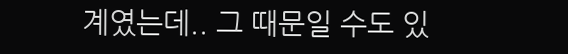계였는데.. 그 때문일 수도 있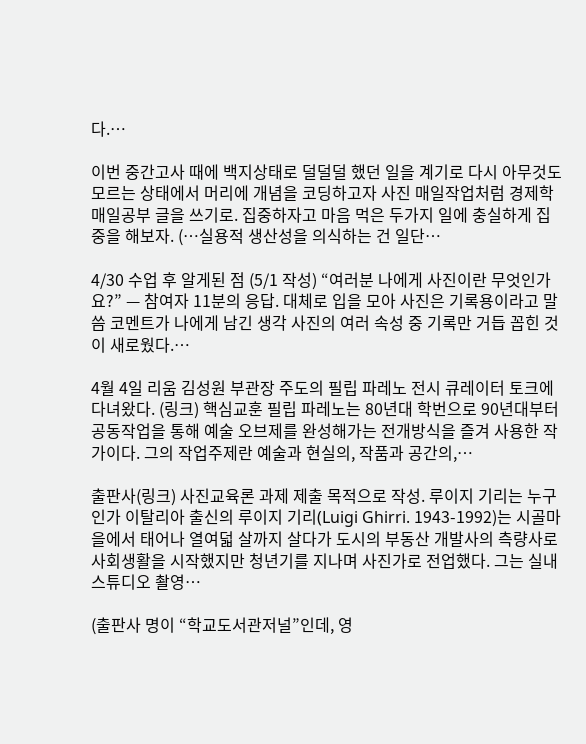다.…

이번 중간고사 때에 백지상태로 덜덜덜 했던 일을 계기로 다시 아무것도 모르는 상태에서 머리에 개념을 코딩하고자 사진 매일작업처럼 경제학 매일공부 글을 쓰기로. 집중하자고 마음 먹은 두가지 일에 충실하게 집중을 해보자. (…실용적 생산성을 의식하는 건 일단…

4/30 수업 후 알게된 점 (5/1 작성) “여러분 나에게 사진이란 무엇인가요?” — 참여자 11분의 응답. 대체로 입을 모아 사진은 기록용이라고 말씀 코멘트가 나에게 남긴 생각 사진의 여러 속성 중 기록만 거듭 꼽힌 것이 새로웠다.…

4월 4일 리움 김성원 부관장 주도의 필립 파레노 전시 큐레이터 토크에 다녀왔다. (링크) 핵심교훈 필립 파레노는 80년대 학번으로 90년대부터 공동작업을 통해 예술 오브제를 완성해가는 전개방식을 즐겨 사용한 작가이다. 그의 작업주제란 예술과 현실의, 작품과 공간의,…

출판사(링크) 사진교육론 과제 제출 목적으로 작성. 루이지 기리는 누구인가 이탈리아 출신의 루이지 기리(Luigi Ghirri. 1943-1992)는 시골마을에서 태어나 열여덟 살까지 살다가 도시의 부동산 개발사의 측량사로 사회생활을 시작했지만 청년기를 지나며 사진가로 전업했다. 그는 실내 스튜디오 촬영…

(출판사 명이 “학교도서관저널”인데, 영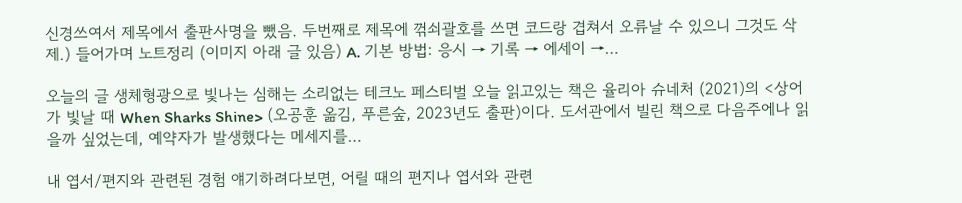신경쓰여서 제목에서 출판사명을 뺐음. 두번째로 제목에 꺾쇠괄호를 쓰면 코드랑 겹쳐서 오류날 수 있으니 그것도 삭제.) 들어가며 노트정리 (이미지 아래 글 있음) A. 기본 방법: 응시 → 기록 → 에세이 →…

오늘의 글 생체형광으로 빛나는 심해는 소리없는 테크노 페스티벌 오늘 읽고있는 책은 율리아 슈네처 (2021)의 <상어가 빛날 때 When Sharks Shine> (오공훈 옮김, 푸른숲, 2023년도 출판)이다. 도서관에서 빌린 책으로 다음주에나 읽을까 싶었는데, 예약자가 발생했다는 메세지를…

내 엽서/편지와 관련된 경험 얘기하려다보면, 어릴 때의 편지나 엽서와 관련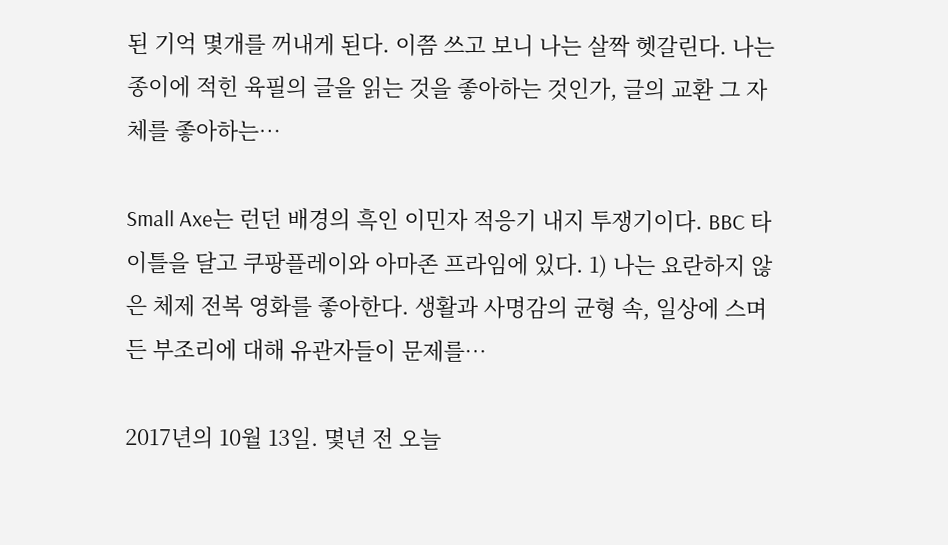된 기억 몇개를 꺼내게 된다. 이쯤 쓰고 보니 나는 살짝 헷갈린다. 나는 종이에 적힌 육필의 글을 읽는 것을 좋아하는 것인가, 글의 교환 그 자체를 좋아하는…

Small Axe는 런던 배경의 흑인 이민자 적응기 내지 투쟁기이다. BBC 타이틀을 달고 쿠팡플레이와 아마존 프라임에 있다. 1) 나는 요란하지 않은 체제 전복 영화를 좋아한다. 생활과 사명감의 균형 속, 일상에 스며든 부조리에 대해 유관자들이 문제를…

2017년의 10월 13일. 몇년 전 오늘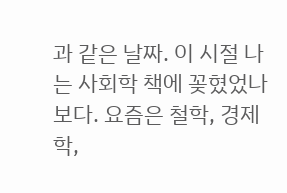과 같은 날짜. 이 시절 나는 사회학 책에 꽂혔었나보다. 요즘은 철학, 경제학,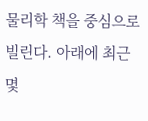물리학 책을 중심으로 빌린다. 아래에 최근 몇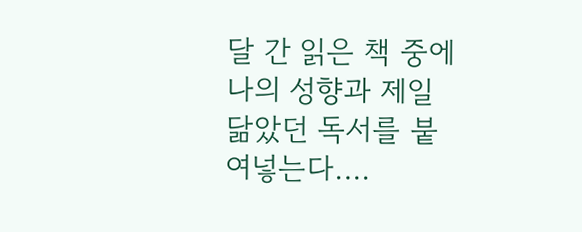달 간 읽은 책 중에 나의 성향과 제일 닮았던 독서를 붙여넣는다.…